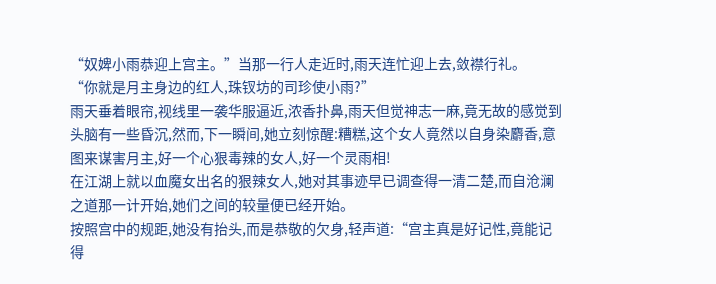“奴婢小雨恭迎上宫主。”当那一行人走近时,雨天连忙迎上去,敛襟行礼。
“你就是月主身边的红人,珠钗坊的司珍使小雨?”
雨天垂着眼帘,视线里一袭华服逼近,浓香扑鼻,雨天但觉神志一麻,竟无故的感觉到头脑有一些昏沉,然而,下一瞬间,她立刻惊醒:糟糕,这个女人竟然以自身染麝香,意图来谋害月主,好一个心狠毒辣的女人,好一个灵雨相!
在江湖上就以血魔女出名的狠辣女人,她对其事迹早已调查得一清二楚,而自沧澜之道那一计开始,她们之间的较量便已经开始。
按照宫中的规距,她没有抬头,而是恭敬的欠身,轻声道:“宫主真是好记性,竟能记得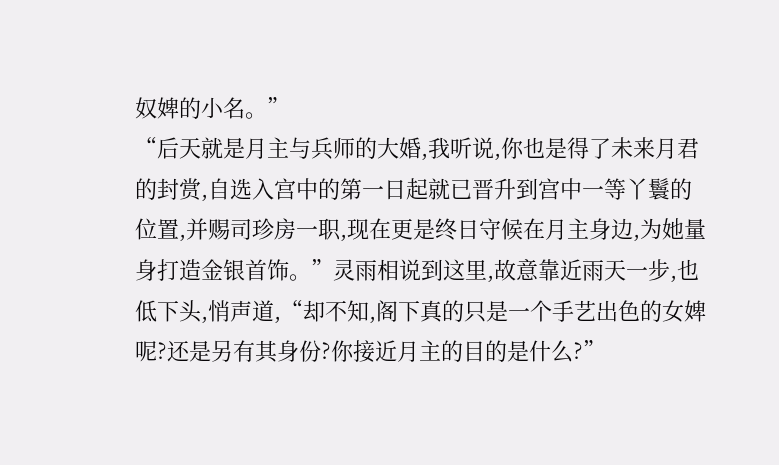奴婢的小名。”
“后天就是月主与兵师的大婚,我听说,你也是得了未来月君的封赏,自选入宫中的第一日起就已晋升到宫中一等丫鬟的位置,并赐司珍房一职,现在更是终日守候在月主身边,为她量身打造金银首饰。”灵雨相说到这里,故意靠近雨天一步,也低下头,悄声道,“却不知,阁下真的只是一个手艺出色的女婢呢?还是另有其身份?你接近月主的目的是什么?”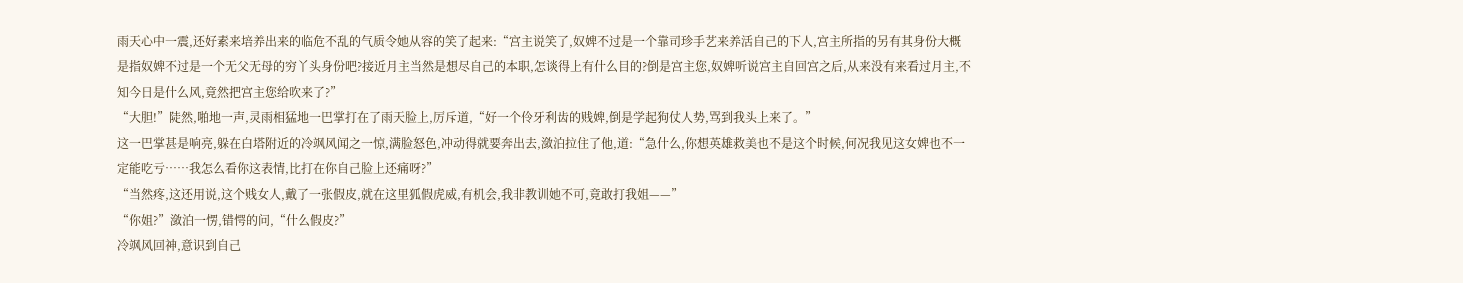雨天心中一震,还好素来培养出来的临危不乱的气质令她从容的笑了起来:“宫主说笑了,奴婢不过是一个靠司珍手艺来养活自己的下人,宫主所指的另有其身份大概是指奴婢不过是一个无父无母的穷丫头身份吧?接近月主当然是想尽自己的本职,怎谈得上有什么目的?倒是宫主您,奴婢听说宫主自回宫之后,从来没有来看过月主,不知今日是什么风,竟然把宫主您给吹来了?”
“大胆!”陡然,啪地一声,灵雨相猛地一巴掌打在了雨天脸上,厉斥道,“好一个伶牙利齿的贱婢,倒是学起狗仗人势,骂到我头上来了。”
这一巴掌甚是响亮,躲在白塔附近的冷飒风闻之一惊,满脸怒色,冲动得就要奔出去,潋泊拉住了他,道:“急什么,你想英雄救美也不是这个时候,何况我见这女婢也不一定能吃亏……我怎么看你这表情,比打在你自己脸上还痛呀?”
“当然疼,这还用说,这个贱女人,戴了一张假皮,就在这里狐假虎威,有机会,我非教训她不可,竟敢打我姐——”
“你姐?”潋泊一愣,错愕的问,“什么假皮?”
冷飒风回神,意识到自己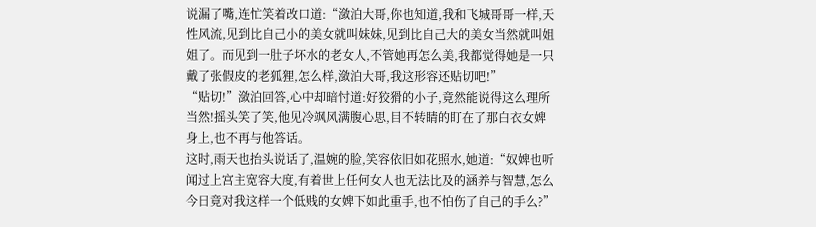说漏了嘴,连忙笑着改口道:“潋泊大哥,你也知道,我和飞城哥哥一样,天性风流,见到比自己小的美女就叫妹妹,见到比自己大的美女当然就叫姐姐了。而见到一肚子坏水的老女人,不管她再怎么美,我都觉得她是一只戴了张假皮的老狐狸,怎么样,潋泊大哥,我这形容还贴切吧!”
“贴切!”潋泊回答,心中却暗忖道:好狡猾的小子,竟然能说得这么理所当然!摇头笑了笑,他见冷飒风满腹心思,目不转睛的盯在了那白衣女婢身上,也不再与他答话。
这时,雨天也抬头说话了,温婉的脸,笑容依旧如花照水,她道:“奴婢也听闻过上宫主宽容大度,有着世上任何女人也无法比及的涵养与智慧,怎么今日竟对我这样一个低贱的女婢下如此重手,也不怕伤了自己的手么?”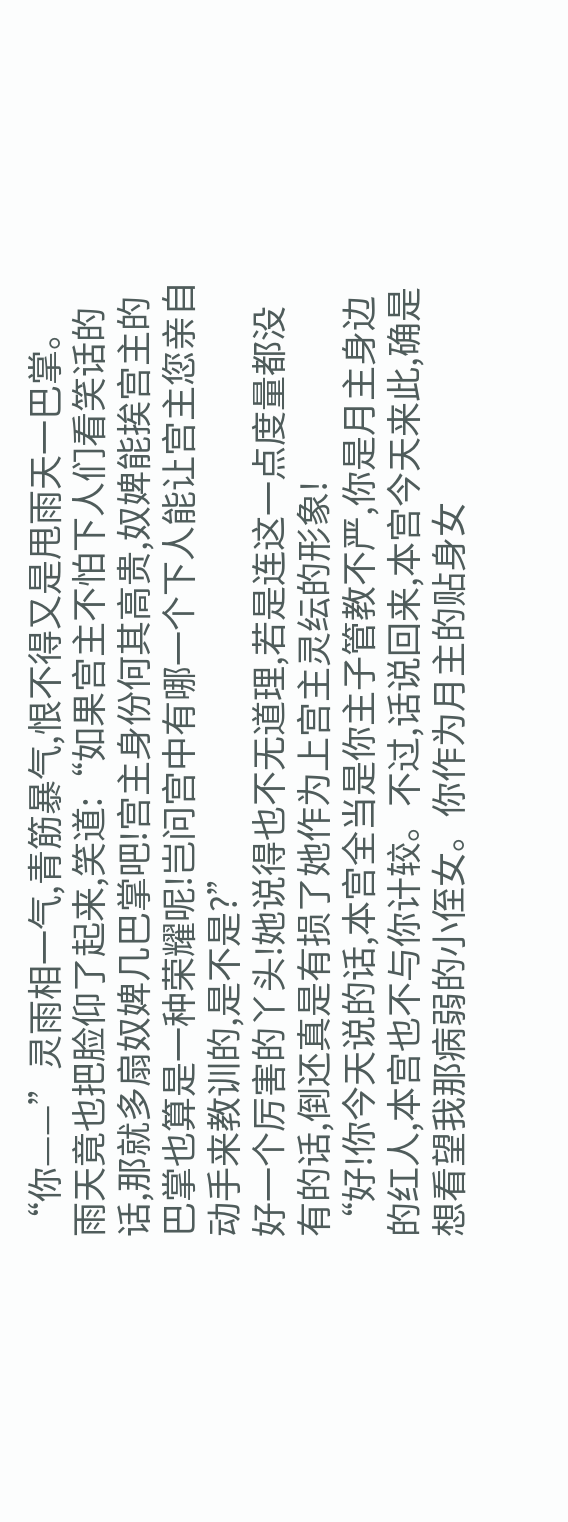“你——”灵雨相一气,青筋暴气,恨不得又是甩雨天一巴掌。
雨天竟也把脸仰了起来,笑道:“如果宫主不怕下人们看笑话的话,那就多扇奴婢几巴掌吧!宫主身份何其高贵,奴婢能挨宫主的巴掌也算是一种荣耀呢!岂问宫中有哪一个下人能让宫主您亲自动手来教训的,是不是?”
好一个厉害的丫头!她说得也不无道理,若是连这一点度量都没有的话,倒还真是有损了她作为上宫主灵纭的形象!
“好!你今天说的话,本宫全当是你主子管教不严,你是月主身边的红人,本宫也不与你计较。不过,话说回来,本宫今天来此,确是想看望我那病弱的小侄女。你作为月主的贴身女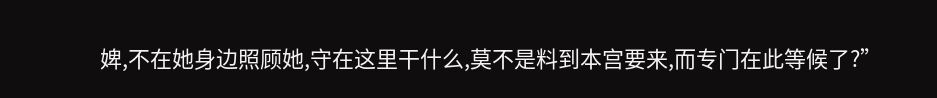婢,不在她身边照顾她,守在这里干什么,莫不是料到本宫要来,而专门在此等候了?”